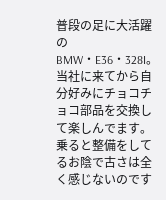普段の足に大活躍のBMW・E36・328I。
当社に来てから自分好みにチョコチョコ部品を交換して楽しんでます。
乗ると整備をしてるお陰で古さは全く感じないのです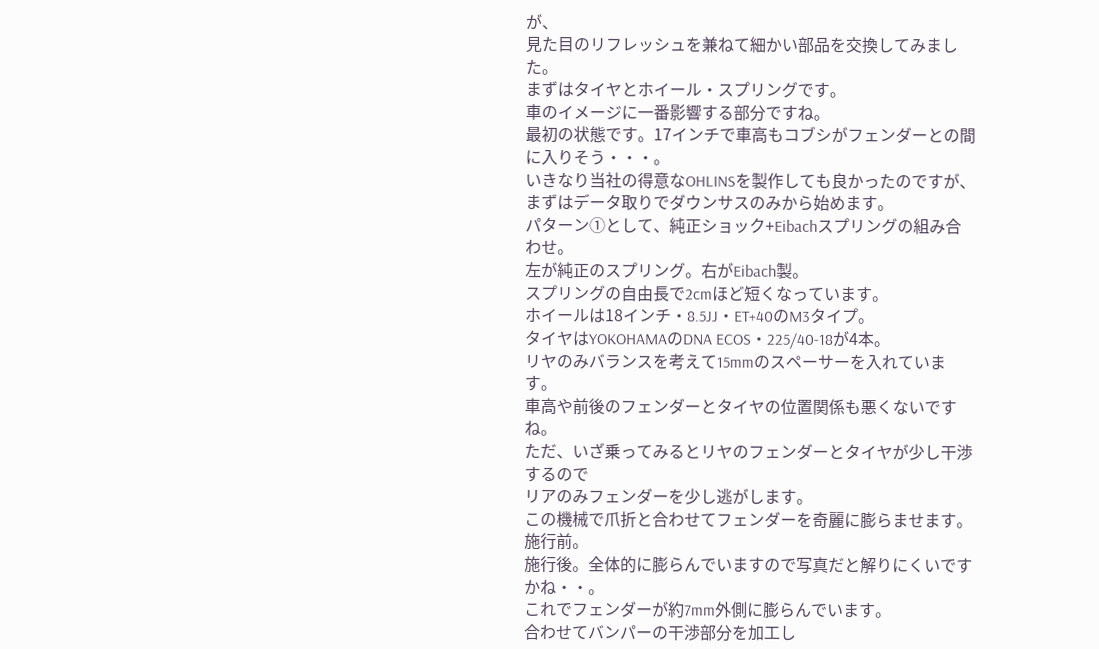が、
見た目のリフレッシュを兼ねて細かい部品を交換してみました。
まずはタイヤとホイール・スプリングです。
車のイメージに一番影響する部分ですね。
最初の状態です。17インチで車高もコブシがフェンダーとの間に入りそう・・・。
いきなり当社の得意なOHLINSを製作しても良かったのですが、
まずはデータ取りでダウンサスのみから始めます。
パターン①として、純正ショック+Eibachスプリングの組み合わせ。
左が純正のスプリング。右がEibach製。
スプリングの自由長で2cmほど短くなっています。
ホイールは18インチ・8.5JJ・ET+40のM3タイプ。
タイヤはYOKOHAMAのDNA ECOS・225/40-18が4本。
リヤのみバランスを考えて15mmのスペーサーを入れています。
車高や前後のフェンダーとタイヤの位置関係も悪くないですね。
ただ、いざ乗ってみるとリヤのフェンダーとタイヤが少し干渉するので
リアのみフェンダーを少し逃がします。
この機械で爪折と合わせてフェンダーを奇麗に膨らませます。
施行前。
施行後。全体的に膨らんでいますので写真だと解りにくいですかね・・。
これでフェンダーが約7mm外側に膨らんでいます。
合わせてバンパーの干渉部分を加工し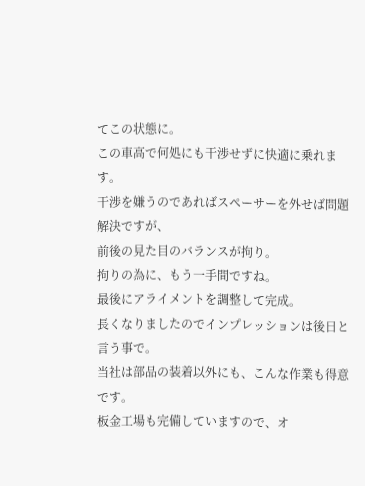てこの状態に。
この車高で何処にも干渉せずに快適に乗れます。
干渉を嫌うのであればスペーサーを外せば問題解決ですが、
前後の見た目のバランスが拘り。
拘りの為に、もう一手間ですね。
最後にアライメントを調整して完成。
長くなりましたのでインプレッションは後日と言う事で。
当社は部品の装着以外にも、こんな作業も得意です。
板金工場も完備していますので、オ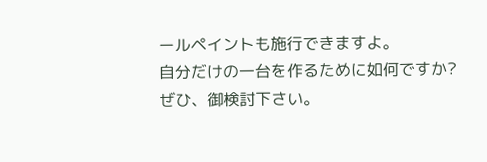ールペイントも施行できますよ。
自分だけの一台を作るために如何ですか?
ぜひ、御検討下さい。